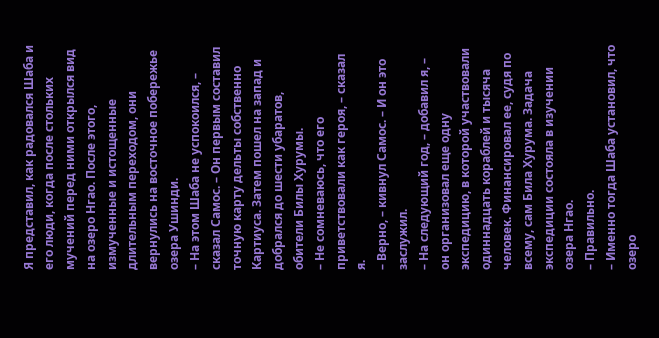Я представил, как радовался Шаба и его люди, когда после стольких мучений перед ними открылся вид на озеро Нгао. После этого, измученные и истощенные длительным переходом, они вернулись на восточное побережье озера Ушинди.
– На этом Шаба не успокоился, – сказал Самос. – Он первым составил точную карту дельты собственно Картиуса. Затем пошел на запад и добрался до шести убаратов, обители Билы Хурумы.
– Не сомневаюсь, что его приветствовали как героя, – сказал я.
– Верно, – кивнул Самос. – И он это заслужил.
– На следующий год, – добавил я, – он организовал еще одну экспедицию, в которой участвовали одиннадцать кораблей и тысяча человек. Финансировал ее, судя по всему, сам Била Хурума. Задача экспедиции состояла в изучении озера Нгао.
– Правильно.
– Именно тогда Шаба установил, что озеро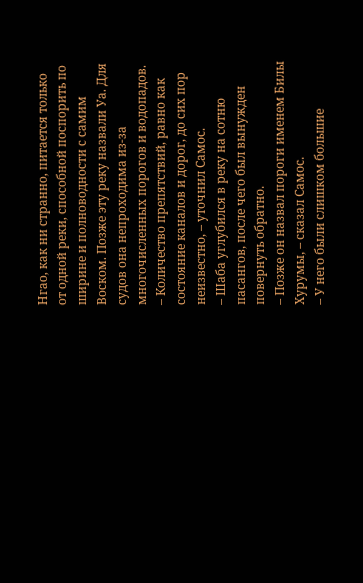Нгао, как ни странно, питается только от одной реки, способной поспорить по ширине и полноводности с самим Воском. Позже эту реку назвали Уа. Для судов она непроходима из-за многочисленных порогов и водопадов.
– Количество препятствий, равно как состояние каналов и дорог, до сих пор неизвестно, – уточнил Самос.
– Шаба углубился в реку на сотню пасангов, после чего был вынужден повернуть обратно.
– Позже он назвал пороги именем Билы Хурумы, – сказал Самос.
– У него были слишком большие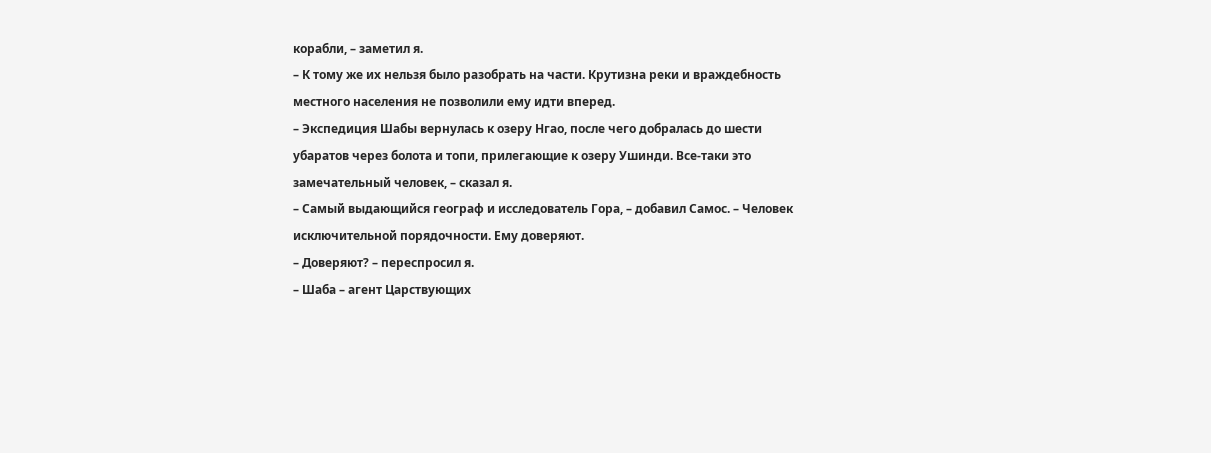корабли, – заметил я.
– К тому же их нельзя было разобрать на части. Крутизна реки и враждебность местного населения не позволили ему идти вперед.
– Экспедиция Шабы вернулась к озеру Нгао, после чего добралась до шести убаратов через болота и топи, прилегающие к озеру Ушинди. Все-таки это замечательный человек, – сказал я.
– Самый выдающийся географ и исследователь Гора, – добавил Самос. – Человек исключительной порядочности. Ему доверяют.
– Доверяют? – переспросил я.
– Шаба – агент Царствующих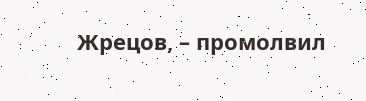Жрецов, – промолвил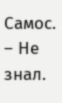Самос.
– Не знал.